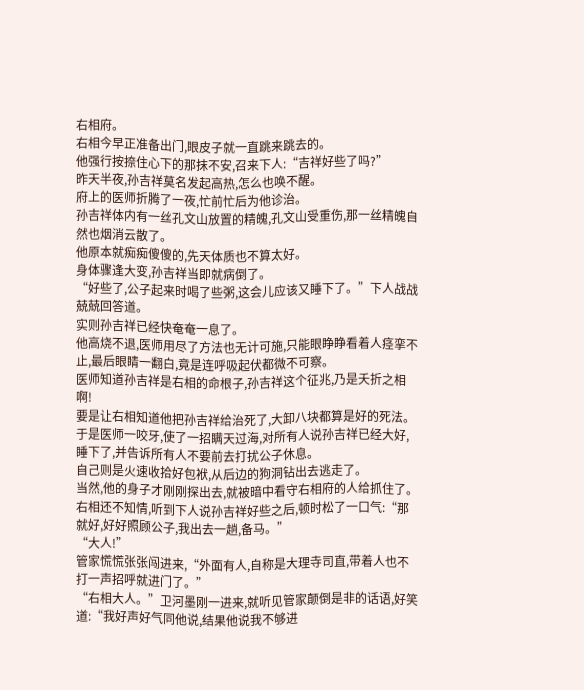右相府。
右相今早正准备出门,眼皮子就一直跳来跳去的。
他强行按捺住心下的那抹不安,召来下人:“吉祥好些了吗?”
昨天半夜,孙吉祥莫名发起高热,怎么也唤不醒。
府上的医师折腾了一夜,忙前忙后为他诊治。
孙吉祥体内有一丝孔文山放置的精魄,孔文山受重伤,那一丝精魄自然也烟消云散了。
他原本就痴痴傻傻的,先天体质也不算太好。
身体骤逢大变,孙吉祥当即就病倒了。
“好些了,公子起来时喝了些粥,这会儿应该又睡下了。”下人战战兢兢回答道。
实则孙吉祥已经快奄奄一息了。
他高烧不退,医师用尽了方法也无计可施,只能眼睁睁看着人痉挛不止,最后眼睛一翻白,竟是连呼吸起伏都微不可察。
医师知道孙吉祥是右相的命根子,孙吉祥这个征兆,乃是夭折之相啊!
要是让右相知道他把孙吉祥给治死了,大卸八块都算是好的死法。
于是医师一咬牙,使了一招瞒天过海,对所有人说孙吉祥已经大好,睡下了,并告诉所有人不要前去打扰公子休息。
自己则是火速收拾好包袱,从后边的狗洞钻出去逃走了。
当然,他的身子才刚刚探出去,就被暗中看守右相府的人给抓住了。
右相还不知情,听到下人说孙吉祥好些之后,顿时松了一口气:“那就好,好好照顾公子,我出去一趟,备马。”
“大人!”
管家慌慌张张闯进来,“外面有人,自称是大理寺司直,带着人也不打一声招呼就进门了。”
“右相大人。”卫河墨刚一进来,就听见管家颠倒是非的话语,好笑道:“我好声好气同他说,结果他说我不够进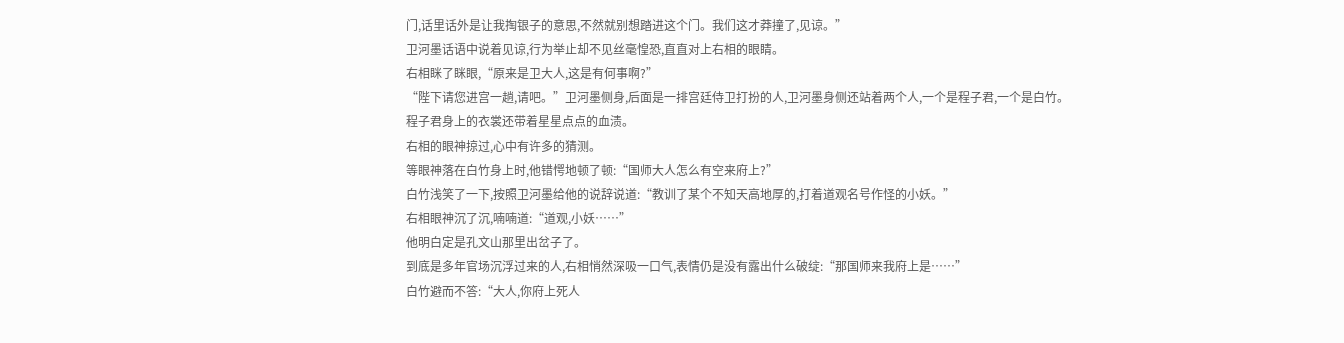门,话里话外是让我掏银子的意思,不然就别想踏进这个门。我们这才莽撞了,见谅。”
卫河墨话语中说着见谅,行为举止却不见丝毫惶恐,直直对上右相的眼睛。
右相眯了眯眼,“原来是卫大人,这是有何事啊?”
“陛下请您进宫一趟,请吧。”卫河墨侧身,后面是一排宫廷侍卫打扮的人,卫河墨身侧还站着两个人,一个是程子君,一个是白竹。
程子君身上的衣裳还带着星星点点的血渍。
右相的眼神掠过,心中有许多的猜测。
等眼神落在白竹身上时,他错愕地顿了顿:“国师大人怎么有空来府上?”
白竹浅笑了一下,按照卫河墨给他的说辞说道:“教训了某个不知天高地厚的,打着道观名号作怪的小妖。”
右相眼神沉了沉,喃喃道:“道观,小妖……”
他明白定是孔文山那里出岔子了。
到底是多年官场沉浮过来的人,右相悄然深吸一口气,表情仍是没有露出什么破绽:“那国师来我府上是……”
白竹避而不答:“大人,你府上死人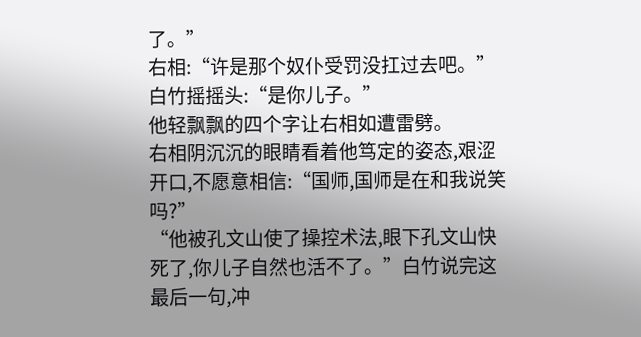了。”
右相:“许是那个奴仆受罚没扛过去吧。”
白竹摇摇头:“是你儿子。”
他轻飘飘的四个字让右相如遭雷劈。
右相阴沉沉的眼睛看着他笃定的姿态,艰涩开口,不愿意相信:“国师,国师是在和我说笑吗?”
“他被孔文山使了操控术法,眼下孔文山快死了,你儿子自然也活不了。”白竹说完这最后一句,冲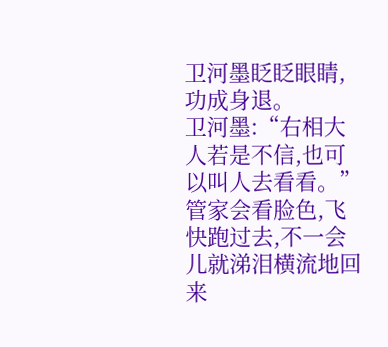卫河墨眨眨眼睛,功成身退。
卫河墨:“右相大人若是不信,也可以叫人去看看。”
管家会看脸色,飞快跑过去,不一会儿就涕泪横流地回来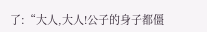了:“大人,大人!公子的身子都僵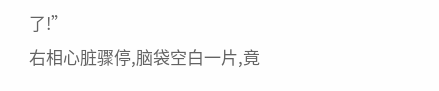了!”
右相心脏骤停,脑袋空白一片,竟